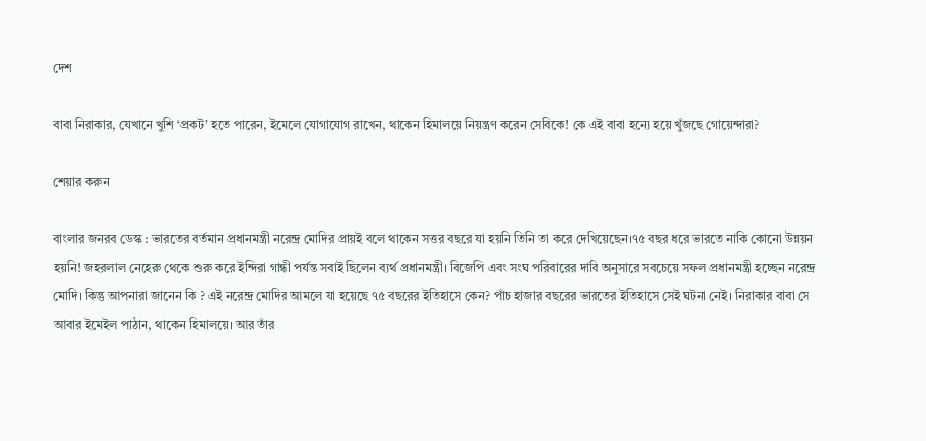দেশ

বাবা নিরাকার, যেখানে খুশি ‘প্রকট’ হতে পারেন, ইমেলে যোগাযোগ রাখেন, থাকেন হিমালয়ে নিয়ন্ত্রণ করেন সেবিকে! কে এই বাবা হন্যে হয়ে খুঁজছে গোয়েন্দারা?

শেয়ার করুন

বাংলার জনরব ডেস্ক : ভারতের বর্তমান প্রধানমন্ত্রী নরেন্দ্র মোদির প্রায়ই বলে থাকেন সত্তর বছরে যা হয়নি তিনি তা করে দেখিয়েছেন।৭৫ বছর ধরে ভারতে নাকি কোনো উন্নয়ন হয়নি! জহরলাল নেহেরু থেকে শুরু করে ইন্দিরা গান্ধী পর্যন্ত সবাই ছিলেন ব্যর্থ প্রধানমন্ত্রী। বিজেপি এবং সংঘ পরিবারের দাবি অনুসারে সবচেয়ে সফল প্রধানমন্ত্রী হচ্ছেন নরেন্দ্র মোদি। কিন্তু আপনারা জানেন কি ? এই নরেন্দ্র মোদির আমলে যা হয়েছে ৭৫ বছরের ইতিহাসে কেন? পাঁচ হাজার বছরের ভারতের ইতিহাসে সেই ঘটনা নেই। নিরাকার বাবা সে আবার ইমেইল পাঠান, থাকেন হিমালয়ে। আর তাঁর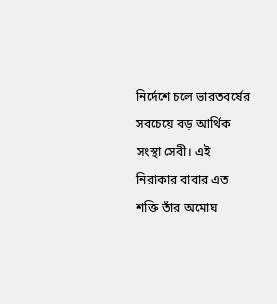নির্দেশে চলে ভারতবর্ষের সবচেয়ে বড় আর্থিক সংস্থা সেবী। এই নিরাকার বাবার এত শক্তি তাঁর অমোঘ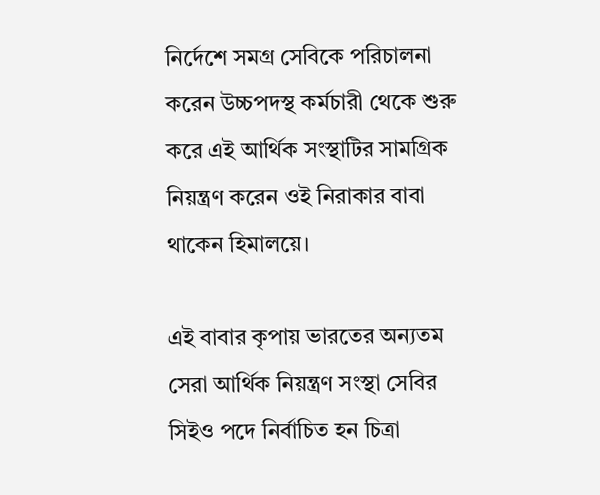নির্দেশে সমগ্র সেবিকে পরিচালনা করেন উচ্চপদস্থ কর্মচারী থেকে শুরু করে এই আর্থিক সংস্থাটির সামগ্রিক নিয়ন্ত্রণ করেন ওই নিরাকার বাবা থাকেন হিমালয়ে।

এই বাবার কৃপায় ভারতের অন্যতম সেরা আর্থিক নিয়ন্ত্রণ সংস্থা সেবির সিইও পদে নির্বাচিত হন চিত্রা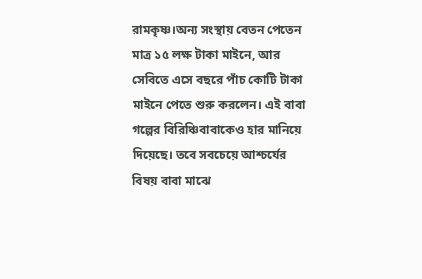রামকৃষ্ণ।অন্য সংস্থায় বেতন পেতেন মাত্র ১৫ লক্ষ টাকা মাইনে, আর সেবিতে এসে বছরে পাঁচ কোটি টাকা মাইনে পেতে শুরু করলেন। এই বাবা গল্পের বিরিঞ্চিবাবাকেও হার মানিয়ে দিয়েছে। তবে সবচেয়ে আশ্চর্যের বিষয় বাবা মাঝে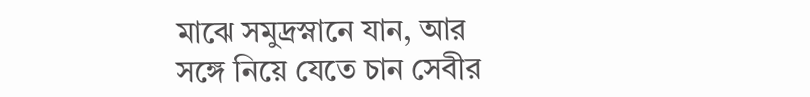মাঝে সমুদ্রস্নানে যান, আর সঙ্গে নিয়ে যেতে চান সেবীর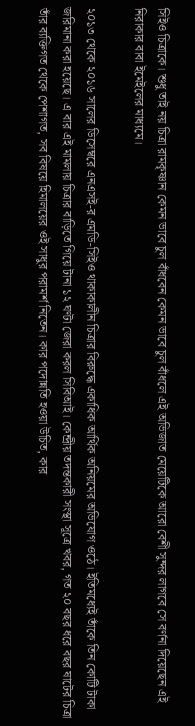সিইও চিত্রাকে। শুধু তাই নয় চিত্রা রামকৃষ্ণান কেমন ভাবে চুল বাঁধবেন কেমন ভাবে চুল বাঁধলে এই অভিজাত মেয়েটিকে আরো বেশী সুন্দর লাগবে সে বর্ণনা দিয়েছেন এই নিরাকার বাবা ইমেইলের মাধ্যমে।

২০১৩ থেকে ২০১৬ সালের ডিসেম্বরে এনএসই-র এমডি-সিইও থাকাকালীন চিত্রার বিরুদ্ধে একাধিক আর্থিক অনিয়মের অভিযোগ ওঠে। ইতিমধ্যেই তাঁকে তিন কোটি টাকা জরিমানা করা হয়েছে। এ বার এই মামলায় চিত্রার বাড়িতে গিয়ে টানা ১২ ঘণ্টা জেরা করল সিবিআই। কেন্দ্রীয় তদন্তকারী সংস্থা সূত্রে খবর, গত ২০ বছর ধরে বছর ষাটের চিত্রা তাঁর ব্যক্তিগত থেকে পেশাগত, সব বিষয়ে হিমালয়ের ওই সাধুর পরামর্শ নিতেন। কার পদোন্নতি হওয়া উচিত, কার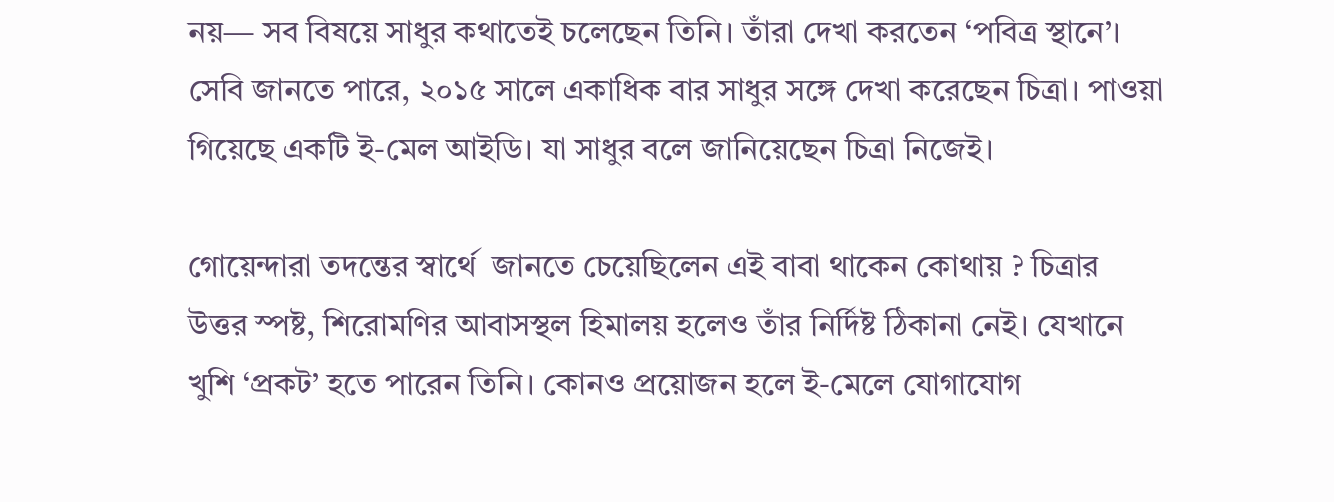নয়— সব বিষয়ে সাধুর কথাতেই চলেছেন তিনি। তাঁরা দেখা করতেন ‘পবিত্র স্থানে’। সেবি জানতে পারে, ২০১৫ সালে একাধিক বার সাধুর সঙ্গে দেখা করেছেন চিত্রা। পাওয়া গিয়েছে একটি ই-মেল আইডি। যা সাধুর বলে জানিয়েছেন চিত্রা নিজেই।

গোয়েন্দারা তদন্তের স্বার্থে  জানতে চেয়েছিলেন এই বাবা থাকেন কোথায় ? চিত্রার উত্তর স্পষ্ট, শিরোমণির আবাসস্থল হিমালয় হলেও তাঁর নির্দিষ্ট ঠিকানা নেই। যেখানে খুশি ‘প্রকট’ হতে পারেন তিনি। কোনও প্রয়োজন হলে ই-মেলে যোগাযোগ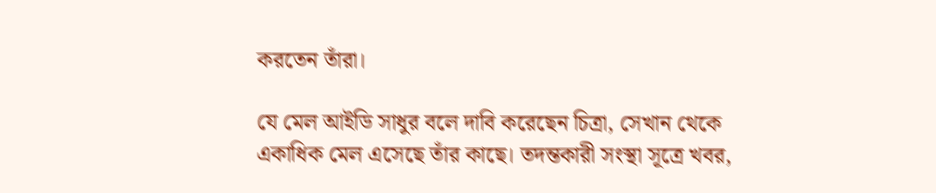করতেন তাঁরা।

যে মেল আইডি সাধুর বলে দাবি করেছেন চিত্রা, সেখান থেকে একাধিক মেল এসেছে তাঁর কাছে। তদন্তকারী সংস্থা সূত্রে খবর,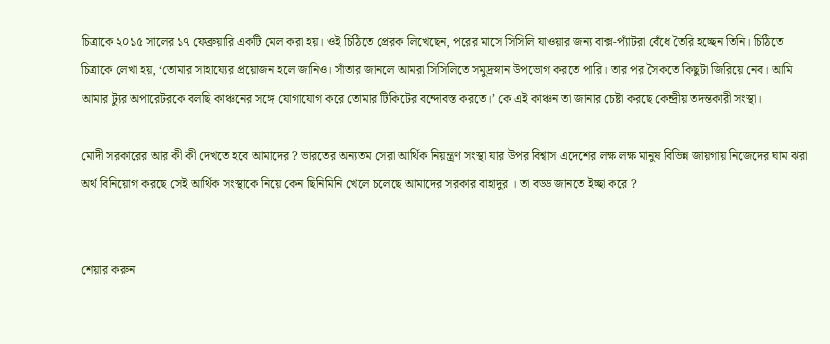চিত্রাকে ২০১৫ সালের ১৭ ফেব্রুয়ারি একটি মেল করা হয়। ওই চিঠিতে প্রেরক লিখেছেন, পরের মাসে সিসিলি যাওয়ার জন্য বাক্স-প্যাঁটরা বেঁধে তৈরি হচ্ছেন তিনি। চিঠিতে চিত্রাকে লেখা হয়, ‘তোমার সাহায্যের প্রয়োজন হলে জানিও। সাঁতার জানলে আমরা সিসিলিতে সমুদ্রস্নান উপভোগ করতে পারি। তার পর সৈকতে কিছুটা জিরিয়ে নেব। আমি আমার ট্যুর অপারেটরকে বলছি কাঞ্চনের সঙ্গে যোগাযোগ করে তোমার টিকিটের বন্দোবস্ত করতে।’ কে এই কাঞ্চন তা জানার চেষ্টা করছে কেন্দ্রীয় তদন্তকারী সংস্থা।

মোদী সরকারের আর কী কী দেখতে হবে আমাদের ? ভারতের অন্যতম সেরা আর্থিক নিয়ন্ত্রণ সংস্থা যার উপর বিশ্বাস এদেশের লক্ষ লক্ষ মানুষ বিভিন্ন জায়গায় নিজেদের ঘাম ঝরা অর্থ বিনিয়োগ করছে সেই আর্থিক সংস্থাকে নিয়ে কেন ছিনিমিনি খেলে চলেছে আমাদের সরকার বাহাদুর । তা বড্ড জানতে ইচ্ছা করে ?


শেয়ার করুন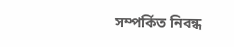সম্পর্কিত নিবন্ধ